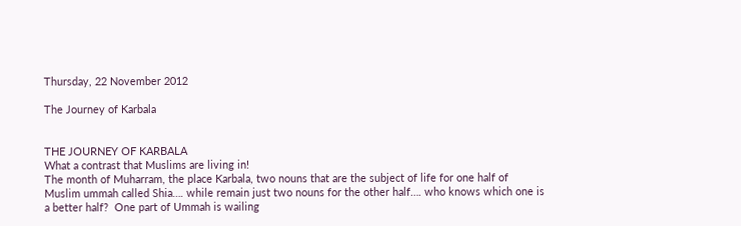Thursday, 22 November 2012

The Journey of Karbala


THE JOURNEY OF KARBALA
What a contrast that Muslims are living in!
The month of Muharram, the place Karbala, two nouns that are the subject of life for one half of Muslim ummah called Shia…. while remain just two nouns for the other half…. who knows which one is a better half?  One part of Ummah is wailing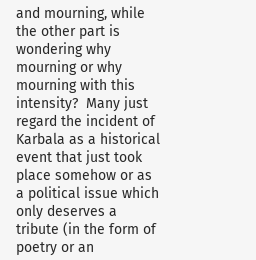and mourning, while the other part is wondering why mourning or why mourning with this intensity?  Many just regard the incident of Karbala as a historical event that just took place somehow or as a political issue which only deserves a tribute (in the form of poetry or an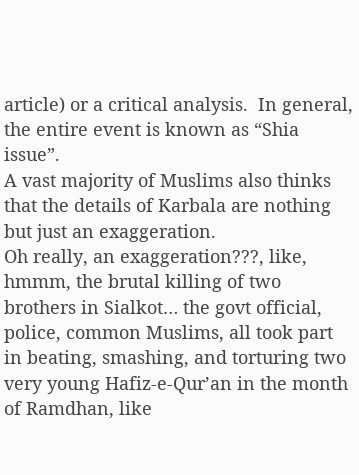article) or a critical analysis.  In general, the entire event is known as “Shia issue”.
A vast majority of Muslims also thinks that the details of Karbala are nothing but just an exaggeration.
Oh really, an exaggeration???, like, hmmm, the brutal killing of two brothers in Sialkot… the govt official, police, common Muslims, all took part in beating, smashing, and torturing two very young Hafiz-e-Qur’an in the month of Ramdhan, like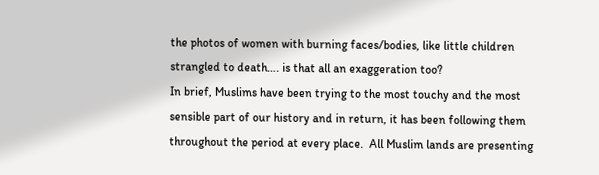the photos of women with burning faces/bodies, like little children strangled to death…. is that all an exaggeration too?
In brief, Muslims have been trying to the most touchy and the most sensible part of our history and in return, it has been following them throughout the period at every place.  All Muslim lands are presenting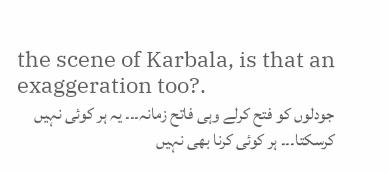the scene of Karbala, is that an exaggeration too?.
جودلوں کو فتح کرلے وہی فاتح زمانہ۔۔۔ یہ ہر کوئی نہیں کرسکتا۔۔۔ ہر کوئی کرنا بھی نہیں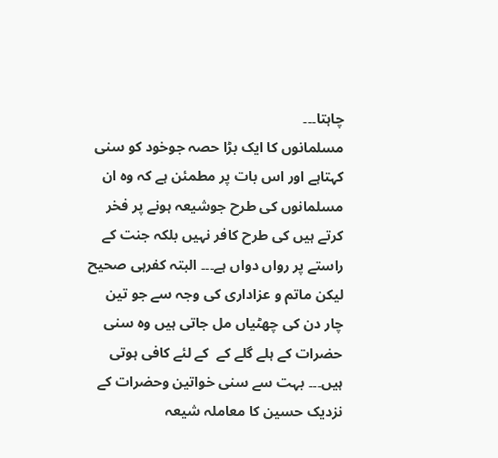چاہتا۔۔۔
مسلمانوں کا ایک بڑا حصہ جوخود کو سنی کہتاہے اور اس بات پر مطمئن ہے کہ وہ ان مسلمانوں کی طرح جوشیعہ ہونے پر فخر کرتے ہیں کی طرح کافر نہیں بلکہ جنت کے راستے پر رواں دواں ہے۔۔۔ البتہ کفرہی صحیح لیکن ماتم و عزاداری کی وجہ سے جو تین چار دن کی چھٹیاں مل جاتی ہیں وہ سنی حضرات کے ہلے گلے کے  کے لئے کافی ہوتی ہیں۔۔۔ بہت سے سنی خواتین وحضرات کے نزدیک حسین کا معاملہ شیعہ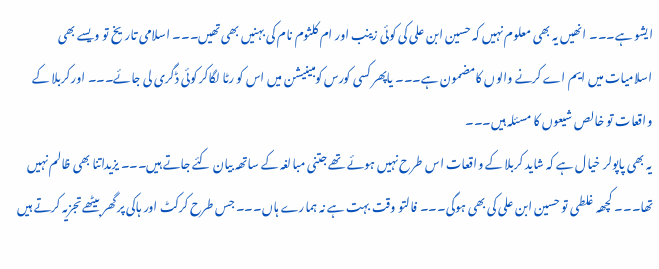ایشو ہے۔۔۔ انھیں یہ بھی معلوم نہیں کہ حسین ابن علی کی کوئی زینب اور ام کلثوم نام کی بہنیں بھی تھیں۔۔۔ اسلامی تاریخ تو ویسے بھی اسلامیات میں ایم اے کرنے والوں کامضمون ہے۔۔۔ یاپھر کسی کورس کومبینیشن میں اس کو رٹا لگاکر کوئی ڈگری لی جائے۔۔۔ اور کربلا کے واقعات تو خالص شیعوں کا مسئلہ ہیں۔۔۔
یہ بھی پاپولر خیال ہے کہ شاید کربلا کے واقعات اس طرح نہیں ہوئے تھے جتنی مبالغہ کے ساتھہ بیان کئے جاتے ہیں۔۔۔ یزیداتنا بھی ظالم نہیں تھا۔۔۔ کچھہ غلطی تو حسین ابن علی کی بھی ہوگی۔۔۔ فالتو وقت بہت ہے نہ ہمارے ہاں۔۔۔ جس طرح کرکٹ اور ہاکی پر گھر بیٹھے تجزیہ کرتے ہیں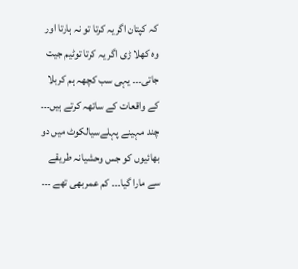کہ کپتان اگریہ کرتا تو نہ ہارتا اور وہ کھلا ڑی اگر یہ کرتا توٹیم جیت جاتی۔۔۔ یہی سب کچھہ ہم کربلا کے واقعات کے ساتھہ کرتے ہیں۔۔۔
چند مہینے پہلےسیالکوٹ میں دو  بھائیوں کو جس وحشیانہ طریقے سے مارا گیا۔۔۔ کم عمربھی تھے ۔۔۔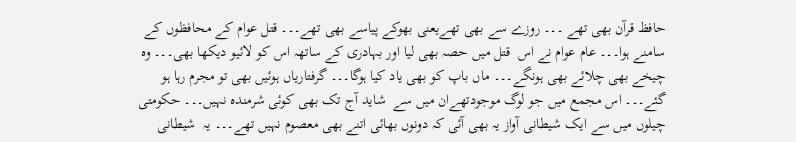حافظ قرآن بھی تھے ۔۔۔ روزے سے بھی تھےیعنی بھوکے پیاسے بھی تھے۔۔۔ قتل عوام کے محافظوں کے سامنے ہوا۔۔۔ عام عوام نے اس  قتل میں حصہ بھی لیا اور بہادری کے ساتھہ اس کو لائیو دیکھا بھی۔۔۔ وہ چیخے بھی چلائے بھی ہونگے۔۔۔ ماں باپ کو بھی یاد کیا ہوگا۔۔۔ گرفتاریاں ہوئیں بھی تو مجرم رہا ہو گئے۔۔۔ اس مجمع میں جو لوگ موجودتھےان میں سے  شاید آج تک بھی کوئی شرمندہ نہیں۔۔۔ حکومتی چیلوں میں سے ایک شیطانی آواز یہ بھی آئی کہ دونوں بھائی اتنے بھی معصوم نہیں تھے۔۔۔ یہ  شیطانی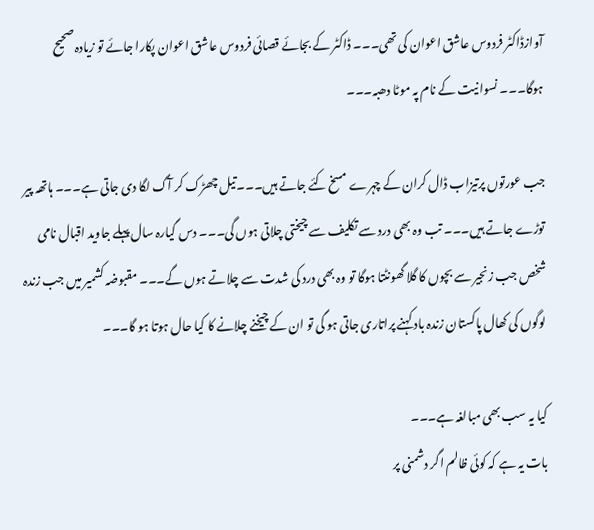آوازڈاکٹر فردوس عاشق اعوان کی تھی۔۔۔ ڈاکٹر کے بجائے قصائی فردوس عاشق اعوان پکارا جائے تو زیادہ صحیح ہوگا۔۔۔ نسوانیت کے نام پہ موٹا دھبہ۔۔۔

جب عورتوں پرتیزاب ڈال کران کے چہرے مسخ کئے جاتے ہیں۔۔۔ تیل چھڑک کر آگ لگا دی جاتی ہے۔۔۔ ہاتھہ پیر توڑے جاتے ہیں۔۔۔ تب وہ بھی درد سے تکلیف سے چیختی چلاتی ہوں گی۔۔۔ دس گیارہ سال پہلے جاوید اقبال نامی شخص جب زنجیر سے بچوں کا گلا گھونٹتا ہوگا تو وہ بھی درد کی شدت سے چلاتے ہوں گے۔۔۔ مقبوضہ کشمیر میں جب زندہ لوگوں کی کھال پاکستان زندہ باد کہنے پراتاری جاتی ہو گی تو ان کے چیخنے چلانے کا کیا حال ہوتا ہو گا۔۔۔

کیا یہ سب بھی مبالغہ ہے۔۔۔
بات یہ ہے کہ کوئی ظالم اگر دشمنی پر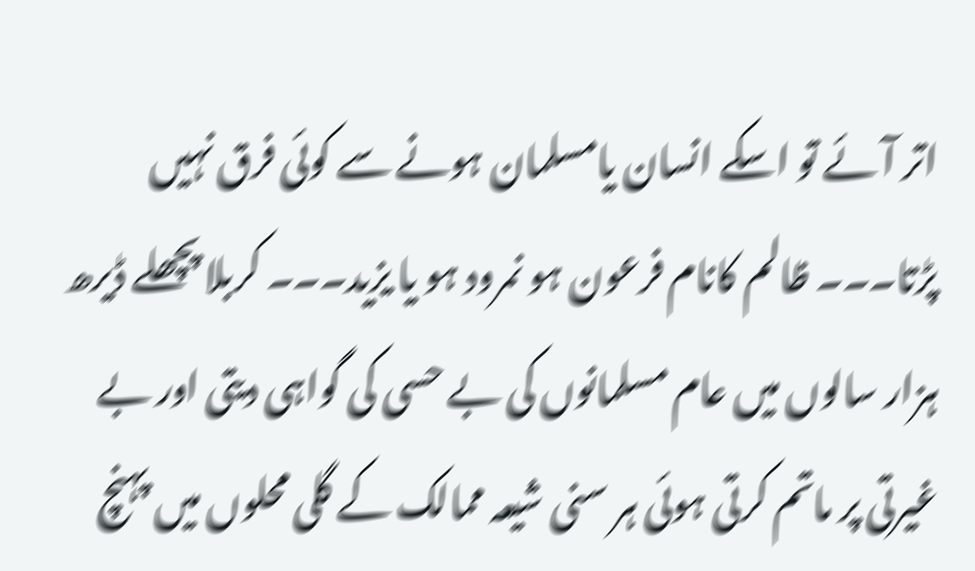اتر آئے تو اسکے انسان یامسلمان ہونے سے کوئی فرق نہیں پڑتا۔۔۔ ظالم کانام فرعون ہو نمرود ہو یا یزید۔۔۔ کربلا پچھلے ڈیرھ ہزار سالوں میں عام مسلمانوں کی بے حسی کی گواہی دیتی اور بے غیرتی پر ماتم کرتی ہوئی ہر سنی شیعہ ممالک کے گلی محلوں میں پہنچ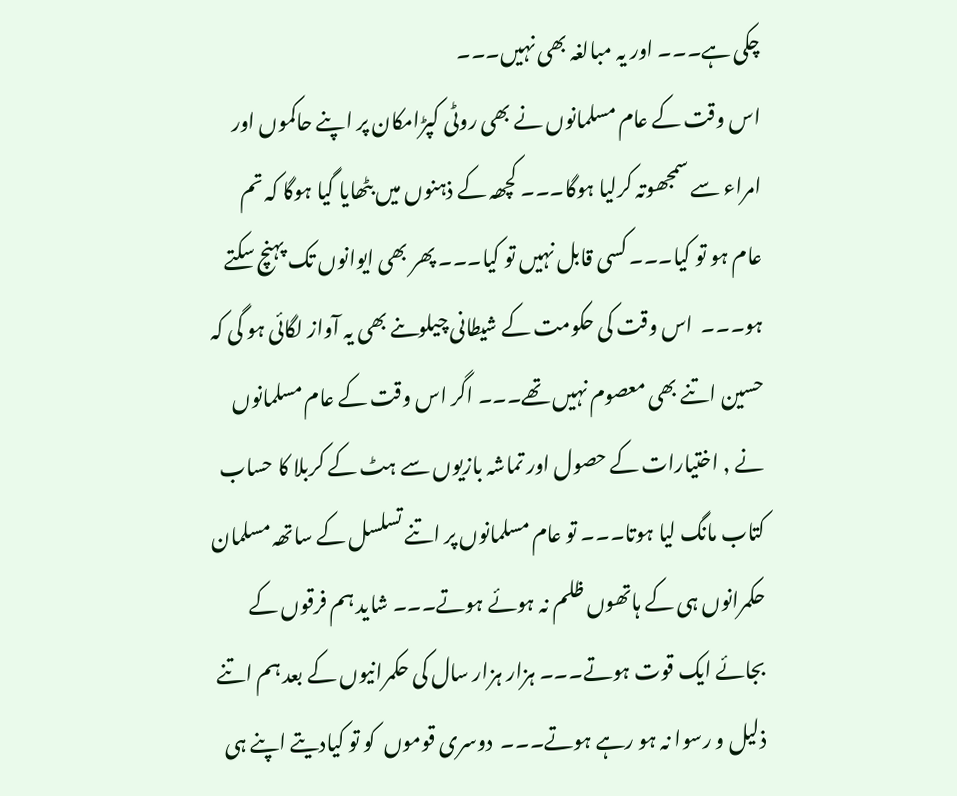چکی ہے۔۔۔ اور یہ مبالغہ بھی نہیں۔۔۔
اس وقت کے عام مسلمانوں نے بھی روٹی کپڑامکان پر اپنے حاکموں اور امراء سے سمجھوتہ کرلیا ہوگا۔۔۔ کچھہ کے ذہنوں میں بٹھایا گیا ہوگا کہ تم عام ہو تو کیا۔۔۔ کسی قابل نہیں تو کیا۔۔۔ پھر بھی ایوانوں تک پہنچ سکتے ہو۔۔۔  اس وقت کی حکومت کے شیطانی چیلوںنے بھی یہ آواز لگائی ہو گی کہ حسین اتنے بھی معصوم نہیں تھے۔۔۔ اگر اس وقت کے عام مسلمانوں نے , اختیارات کے حصول اور تماشہ بازیوں سے ہٹ کے کربلا کا حساب کتاب مانگ لیا ہوتا۔۔۔ تو عام مسلمانوں پر اتنے تسلسل کے ساتھہ مسلمان حکمرانوں ہی کے ہاتھوں ظلم نہ ہوئے ہوتے۔۔۔ شاید ہم فرقوں کے بجائے ایک قوت ہوتے۔۔۔ ہزار ہزار سال کی حکمرانیوں کے بعد ہم اتنے ذلیل و رسوا نہ ہو رہے ہوتے۔۔۔  دوسری قوموں  کو تو کیادیتے اپنے ہی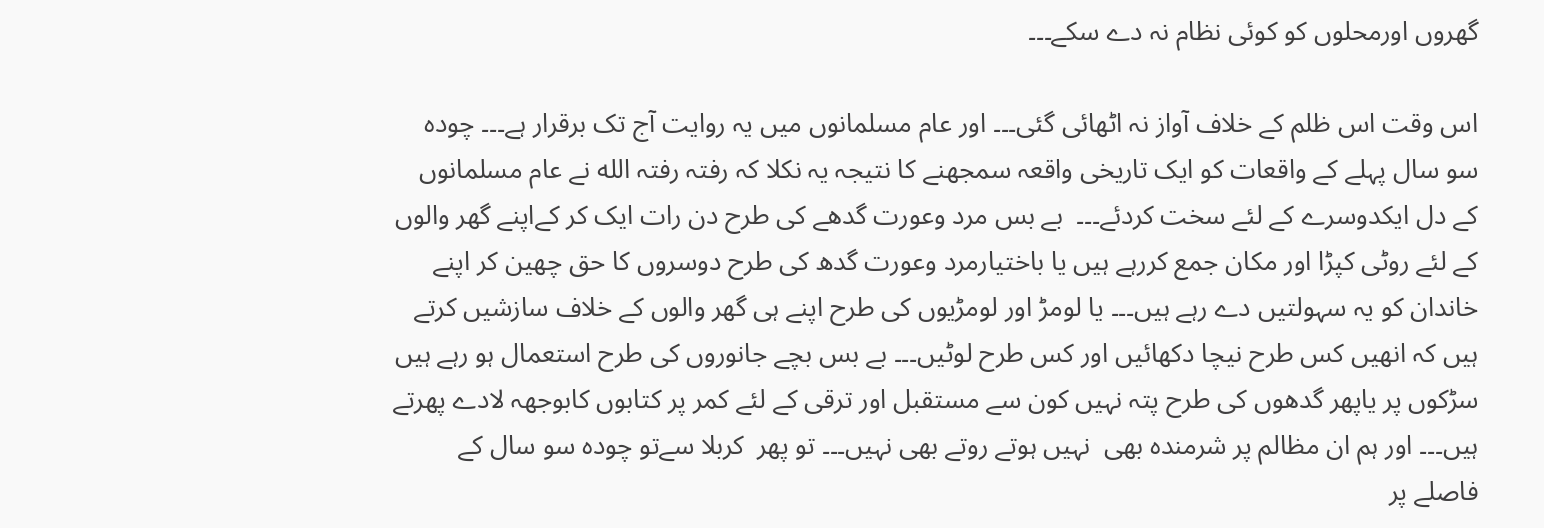گھروں اورمحلوں کو کوئی نظام نہ دے سکے۔۔۔

اس وقت اس ظلم کے خلاف آواز نہ اٹھائی گئی۔۔۔ اور عام مسلمانوں میں یہ روایت آج تک برقرار ہے۔۔۔ چودہ سو سال پہلے کے واقعات کو ایک تاریخی واقعہ سمجھنے کا نتیجہ یہ نکلا کہ رفتہ رفتہ الله نے عام مسلمانوں کے دل ایکدوسرے کے لئے سخت کردئے۔۔۔  بے بس مرد وعورت گدھے کی طرح دن رات ایک کر کےاپنے گھر والوں کے لئے روٹی کپڑا اور مکان جمع کررہے ہیں یا باختیارمرد وعورت گدھ کی طرح دوسروں کا حق چھین کر اپنے خاندان کو یہ سہولتیں دے رہے ہیں۔۔۔ یا لومڑ اور لومڑیوں کی طرح اپنے ہی گھر والوں کے خلاف سازشیں کرتے ہیں کہ انھیں کس طرح نیچا دکھائیں اور کس طرح لوٹیں۔۔۔ بے بس بچے جانوروں کی طرح استعمال ہو رہے ہیں سڑکوں پر یاپھر گدھوں کی طرح پتہ نہیں کون سے مستقبل اور ترقی کے لئے کمر پر کتابوں کابوجھہ لادے پھرتے ہیں۔۔۔ اور ہم ان مظالم پر شرمندہ بھی  نہیں ہوتے روتے بھی نہیں۔۔۔ تو پھر  کربلا سےتو چودہ سو سال کے فاصلے پر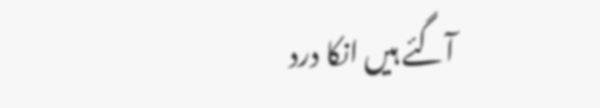آگئے ہیں انکا درد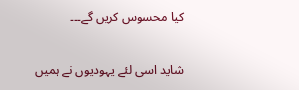کیا محسوس کریں گے۔۔۔

شاید اسی لئے یہودیوں نے ہمیں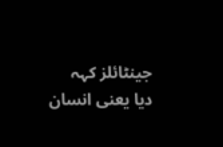جینٹائلز کہہ دیا یعنی انسان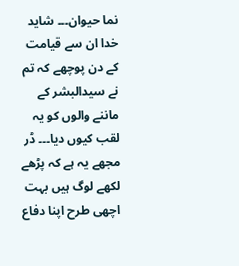نما حیوان۔۔۔ شاید خدا ان سے قیامت کے دن پوچھے کہ تم نے سیدالبشر کے ماننے والوں کو یہ لقب کیوں دیا۔۔۔ ڈر مجھے یہ ہے کہ پڑھے لکھے لوگ ہیں بہت اچھی طرح اپنا دفاع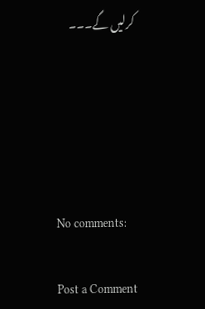کرلیں گے۔۔۔





No comments:

Post a Comment